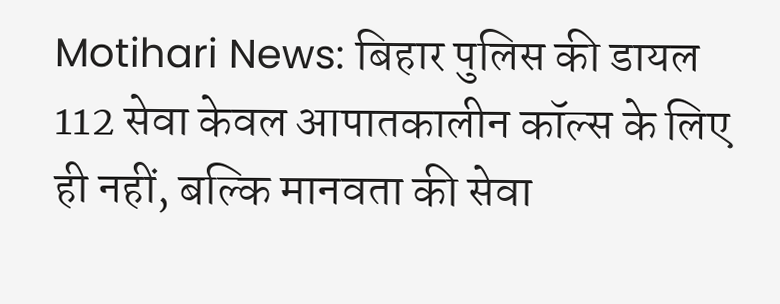Motihari News: बिहार पुलिस की डायल 112 सेवा केवल आपातकालीन कॉल्स के लिए ही नहीं, बल्कि मानवता की सेवा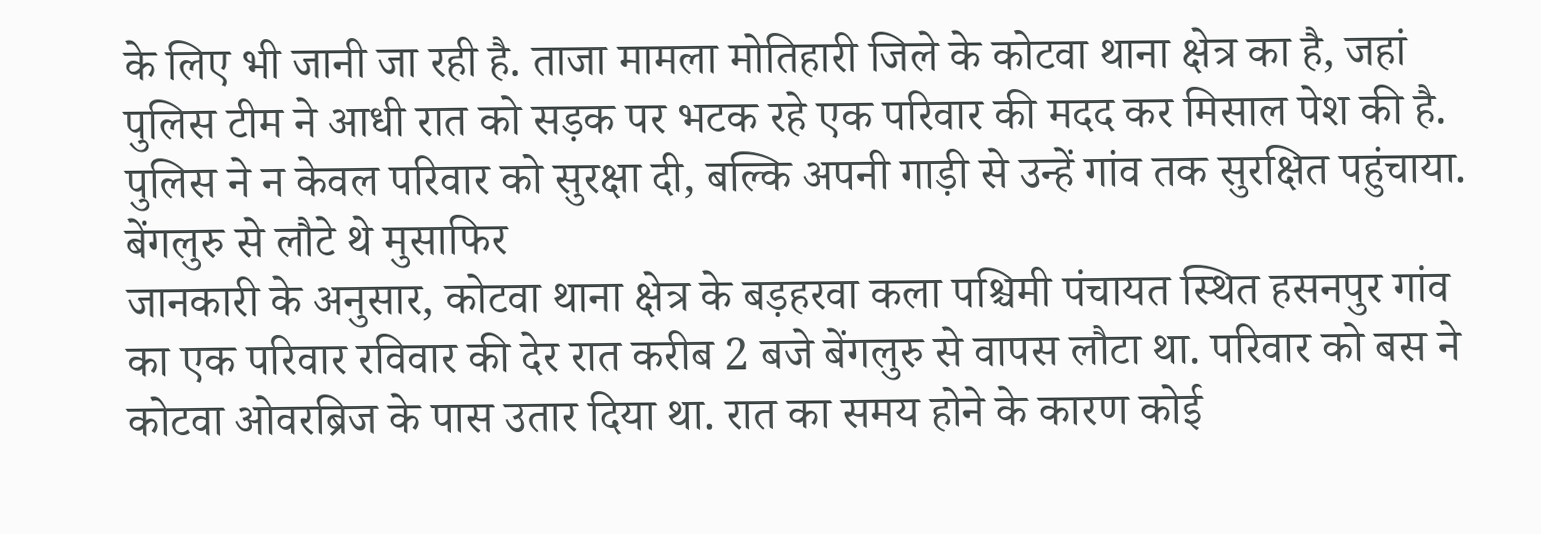के लिए भी जानी जा रही है. ताजा मामला मोतिहारी जिले के कोटवा थाना क्षेत्र का है, जहां पुलिस टीम ने आधी रात को सड़क पर भटक रहे एक परिवार की मदद कर मिसाल पेश की है. पुलिस ने न केवल परिवार को सुरक्षा दी, बल्कि अपनी गाड़ी से उन्हें गांव तक सुरक्षित पहुंचाया.
बेंगलुरु से लौटे थे मुसाफिर
जानकारी के अनुसार, कोटवा थाना क्षेत्र के बड़हरवा कला पश्चिमी पंचायत स्थित हसनपुर गांव का एक परिवार रविवार की देर रात करीब 2 बजे बेंगलुरु से वापस लौटा था. परिवार को बस ने कोटवा ओवरब्रिज के पास उतार दिया था. रात का समय होने के कारण कोई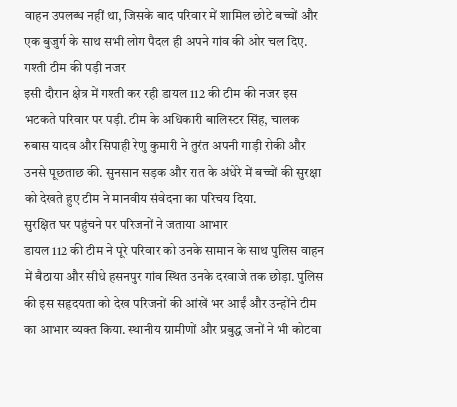वाहन उपलब्ध नहीं था, जिसके बाद परिवार में शामिल छोटे बच्चों और एक बुजुर्ग के साथ सभी लोग पैदल ही अपने गांव की ओर चल दिए.
गश्ती टीम की पड़ी नजर
इसी दौरान क्षेत्र में गश्ती कर रही डायल 112 की टीम की नजर इस भटकते परिवार पर पड़ी. टीम के अधिकारी बालिस्टर सिंह, चालक रुबास यादव और सिपाही रेणु कुमारी ने तुरंत अपनी गाड़ी रोकी और उनसे पूछताछ की. सुनसान सड़क और रात के अंधेरे में बच्चों की सुरक्षा को देखते हुए टीम ने मानवीय संवेदना का परिचय दिया.
सुरक्षित घर पहुंचने पर परिजनों ने जताया आभार
डायल 112 की टीम ने पूरे परिवार को उनके सामान के साथ पुलिस वाहन में बैठाया और सीधे हसनपुर गांव स्थित उनके दरवाजे तक छोड़ा. पुलिस की इस सहृदयता को देख परिजनों की आंखें भर आईं और उन्होंने टीम का आभार व्यक्त किया. स्थानीय ग्रामीणों और प्रबुद्ध जनों ने भी कोटवा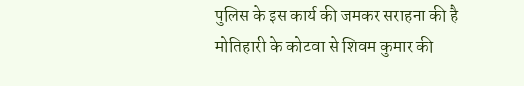पुलिस के इस कार्य की जमकर सराहना की है
मोतिहारी के कोटवा से शिवम कुमार की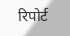रिपोर्ट